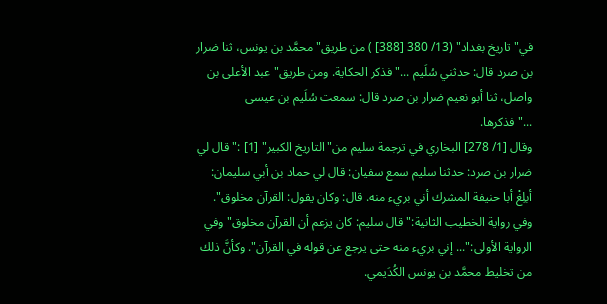في"تاريخ بغداد" (13/ 380 [388] ) من طريق"محمَّد بن يونس، ثنا ضرار بن صرد قال: حدثني سُلَيم ..."فذكر الحكاية. ومن طريق"عبد الأعلى بن واصل، ثنا أبو نعيم ضرار بن صرد قال: سمعت سُلَيم بن عيسى ..."فذكرها.
وقال [1/ 278] البخاري في ترجمة سليم من"التاريخ الكبير" [1] :"قال لي ضرار بن صرد: حدثنا سليم سمع سفيان: قال لي حماد بن أبي سليمان: أبلِغْ أبا حنيفة المشرك أني بريء منه. قال: وكان يقول: القرآن مخلوق". وفي رواية الخطيب الثانية:"قال سليم: كان يزعم أن القرآن مخلوق"وفي الرواية الأولى:"... إني بريء منه حتى يرجع عن قوله في القرآن". وكأنَّ ذلك من تخليط محمَّد بن يونس الكُدَيمي.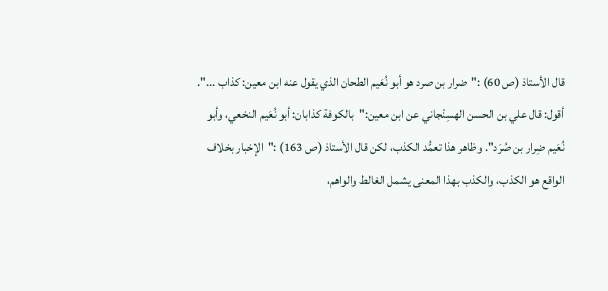قال الأستاذ (ص 60) :"ضرار بن صرد هو أبو نُعَيم الطحان الذي يقول عنه ابن معين: كذاب ...".
أقول: قال علي بن الحسن الهسِنْجاني عن ابن معين:"بالكوفة كذابان: أبو نُعَيم النخعي، وأبو نُعَيم ضِرار بن صُرَد". وظاهر هذا تعمُّد الكذب، لكن قال الأستاذ (ص 163) :"الإخبار بخلاف الواقع هو الكذب، والكذب بهذا المعنى يشمل الغالط والواهم،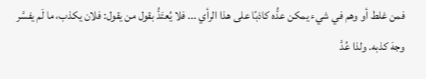فمن غلط أو وهم في شيء يمكن عدُّه كاذبًا على هذا الرأي ... فلا يُعتَدُّ بقول من يقول: فلان يكذب، ما لَم يفسَّر وجهَ كذبه. ولذا عُدَّ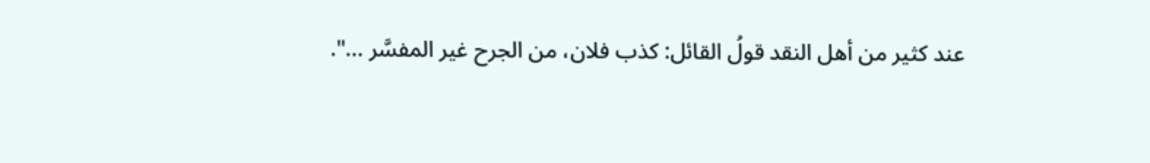عند كثير من أهل النقد قولُ القائل: كذب فلان، من الجرح غير المفسَّر ...".